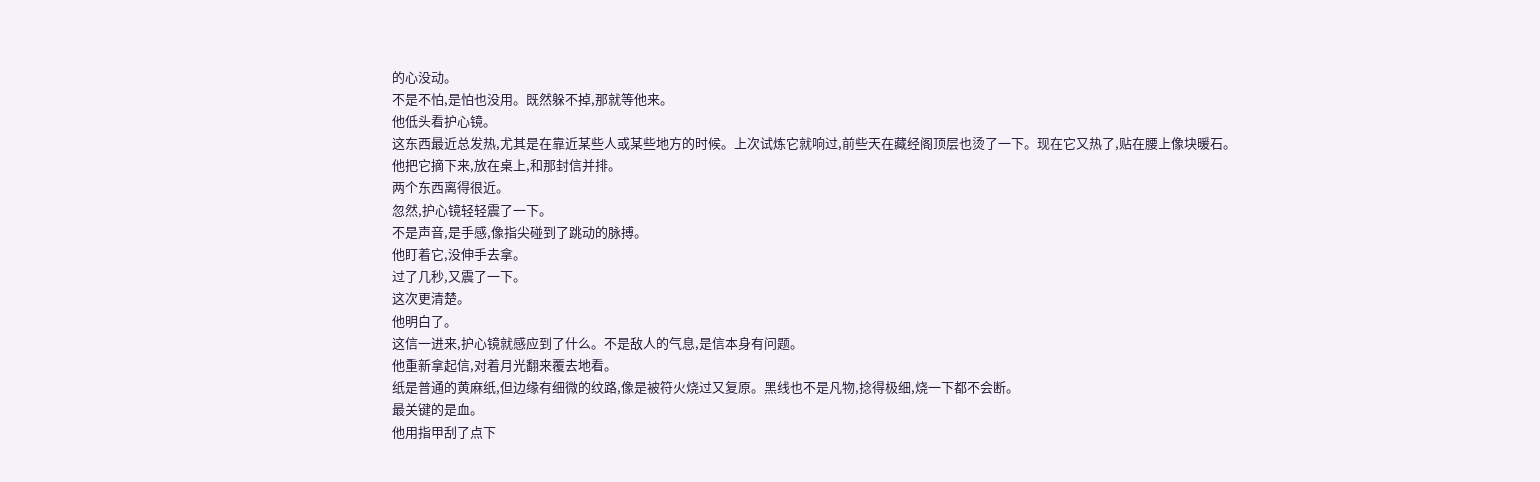的心没动。
不是不怕,是怕也没用。既然躲不掉,那就等他来。
他低头看护心镜。
这东西最近总发热,尤其是在靠近某些人或某些地方的时候。上次试炼它就响过,前些天在藏经阁顶层也烫了一下。现在它又热了,贴在腰上像块暖石。
他把它摘下来,放在桌上,和那封信并排。
两个东西离得很近。
忽然,护心镜轻轻震了一下。
不是声音,是手感,像指尖碰到了跳动的脉搏。
他盯着它,没伸手去拿。
过了几秒,又震了一下。
这次更清楚。
他明白了。
这信一进来,护心镜就感应到了什么。不是敌人的气息,是信本身有问题。
他重新拿起信,对着月光翻来覆去地看。
纸是普通的黄麻纸,但边缘有细微的纹路,像是被符火烧过又复原。黑线也不是凡物,捻得极细,烧一下都不会断。
最关键的是血。
他用指甲刮了点下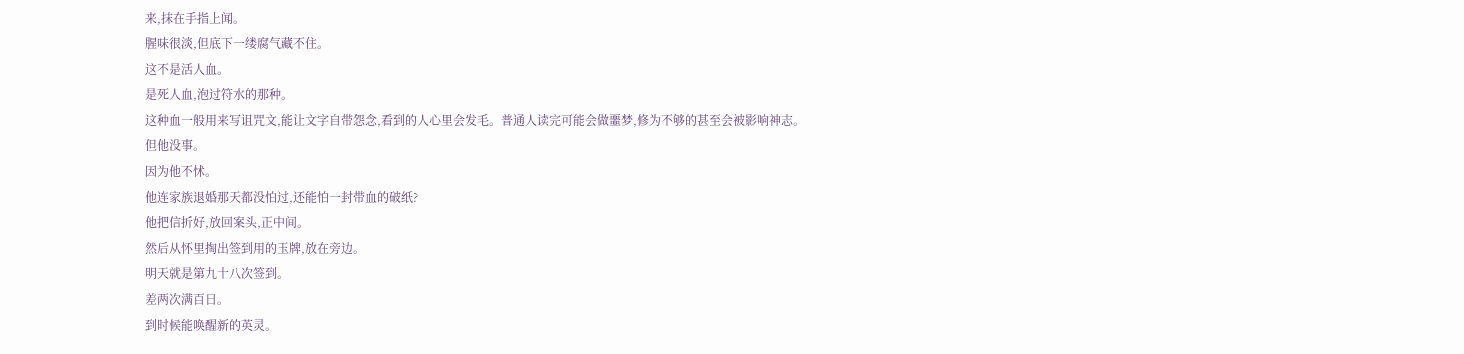来,抹在手指上闻。
腥味很淡,但底下一缕腐气藏不住。
这不是活人血。
是死人血,泡过符水的那种。
这种血一般用来写诅咒文,能让文字自带怨念,看到的人心里会发毛。普通人读完可能会做噩梦,修为不够的甚至会被影响神志。
但他没事。
因为他不怵。
他连家族退婚那天都没怕过,还能怕一封带血的破纸?
他把信折好,放回案头,正中间。
然后从怀里掏出签到用的玉牌,放在旁边。
明天就是第九十八次签到。
差两次满百日。
到时候能唤醒新的英灵。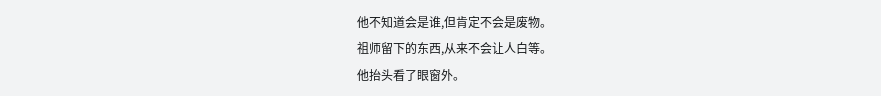他不知道会是谁,但肯定不会是废物。
祖师留下的东西,从来不会让人白等。
他抬头看了眼窗外。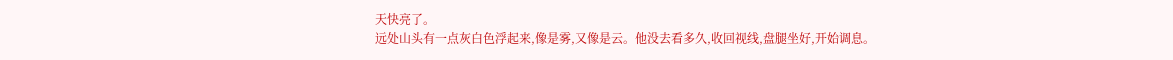天快亮了。
远处山头有一点灰白色浮起来,像是雾,又像是云。他没去看多久,收回视线,盘腿坐好,开始调息。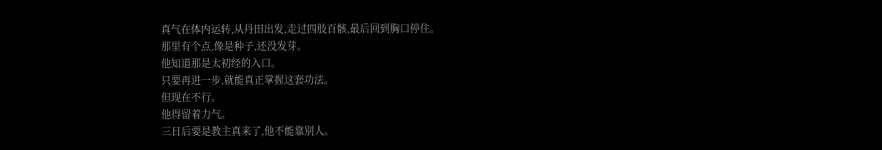真气在体内运转,从丹田出发,走过四肢百骸,最后回到胸口停住。
那里有个点,像是种子,还没发芽。
他知道那是太初经的入口。
只要再进一步,就能真正掌握这套功法。
但现在不行。
他得留着力气。
三日后要是教主真来了,他不能靠别人。